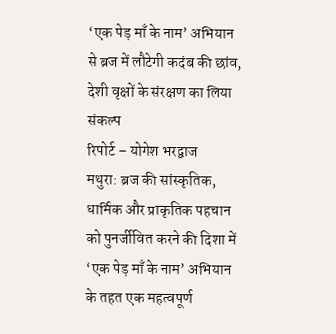‘एक पेड़ माँ के नाम’ अभियान से ब्रज में लौटेगी कदंब की छांव, देशी वृक्षों के संरक्षण का लिया संकल्प
रिपोर्ट – योगेश भरद्वाज
मथुरा: ब्रज की सांस्कृतिक, धार्मिक और प्राकृतिक पहचान को पुनर्जीवित करने की दिशा में ‘एक पेड़ माँ के नाम’ अभियान के तहत एक महत्वपूर्ण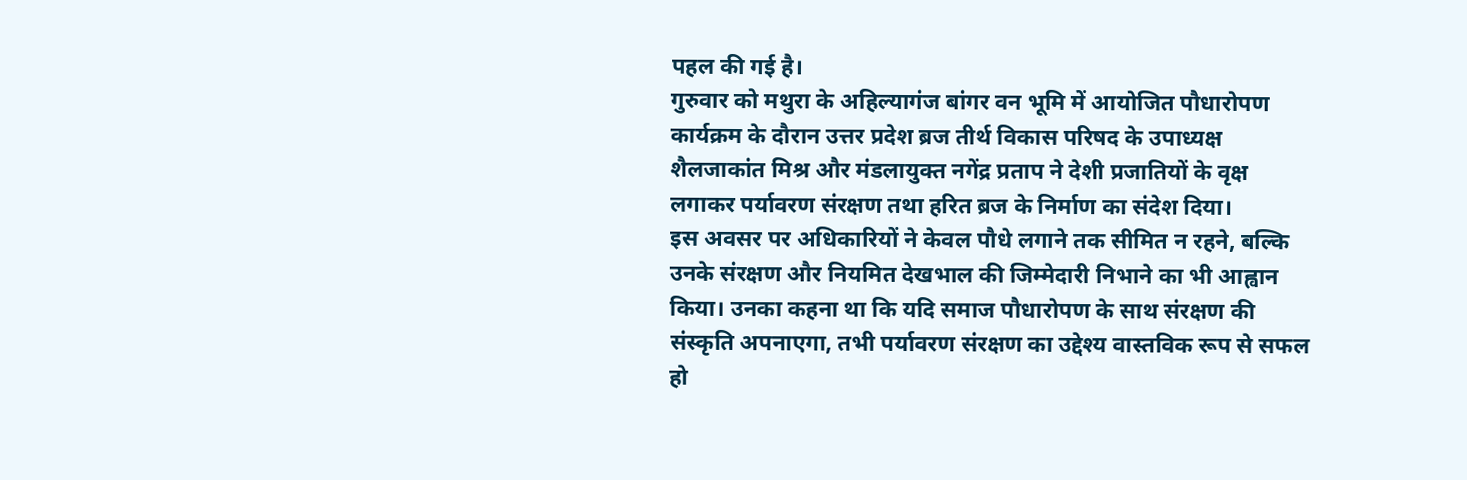पहल की गई है।
गुरुवार को मथुरा के अहिल्यागंज बांगर वन भूमि में आयोजित पौधारोपण कार्यक्रम के दौरान उत्तर प्रदेश ब्रज तीर्थ विकास परिषद के उपाध्यक्ष शैलजाकांत मिश्र और मंडलायुक्त नगेंद्र प्रताप ने देशी प्रजातियों के वृक्ष लगाकर पर्यावरण संरक्षण तथा हरित ब्रज के निर्माण का संदेश दिया।
इस अवसर पर अधिकारियों ने केवल पौधे लगाने तक सीमित न रहने, बल्कि उनके संरक्षण और नियमित देखभाल की जिम्मेदारी निभाने का भी आह्वान किया। उनका कहना था कि यदि समाज पौधारोपण के साथ संरक्षण की संस्कृति अपनाएगा, तभी पर्यावरण संरक्षण का उद्देश्य वास्तविक रूप से सफल हो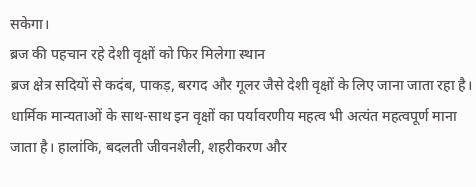सकेगा।
ब्रज की पहचान रहे देशी वृक्षों को फिर मिलेगा स्थान
ब्रज क्षेत्र सदियों से कदंब, पाकड़, बरगद और गूलर जैसे देशी वृक्षों के लिए जाना जाता रहा है। धार्मिक मान्यताओं के साथ-साथ इन वृक्षों का पर्यावरणीय महत्व भी अत्यंत महत्वपूर्ण माना जाता है। हालांकि, बदलती जीवनशैली, शहरीकरण और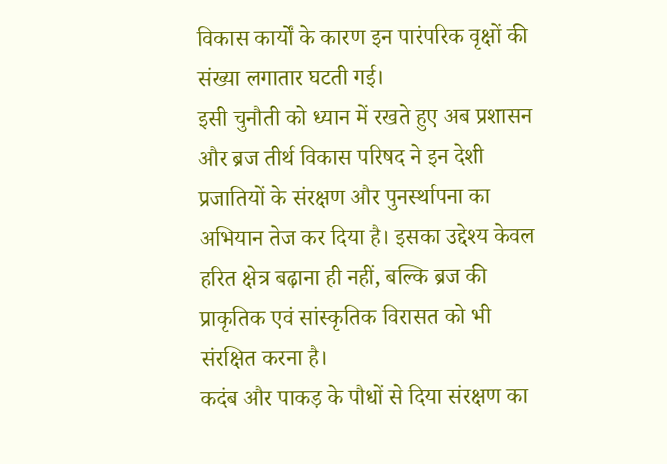विकास कार्यों के कारण इन पारंपरिक वृक्षों की संख्या लगातार घटती गई।
इसी चुनौती को ध्यान में रखते हुए अब प्रशासन और ब्रज तीर्थ विकास परिषद ने इन देशी प्रजातियों के संरक्षण और पुनर्स्थापना का अभियान तेज कर दिया है। इसका उद्देश्य केवल हरित क्षेत्र बढ़ाना ही नहीं, बल्कि ब्रज की प्राकृतिक एवं सांस्कृतिक विरासत को भी संरक्षित करना है।
कदंब और पाकड़ के पौधों से दिया संरक्षण का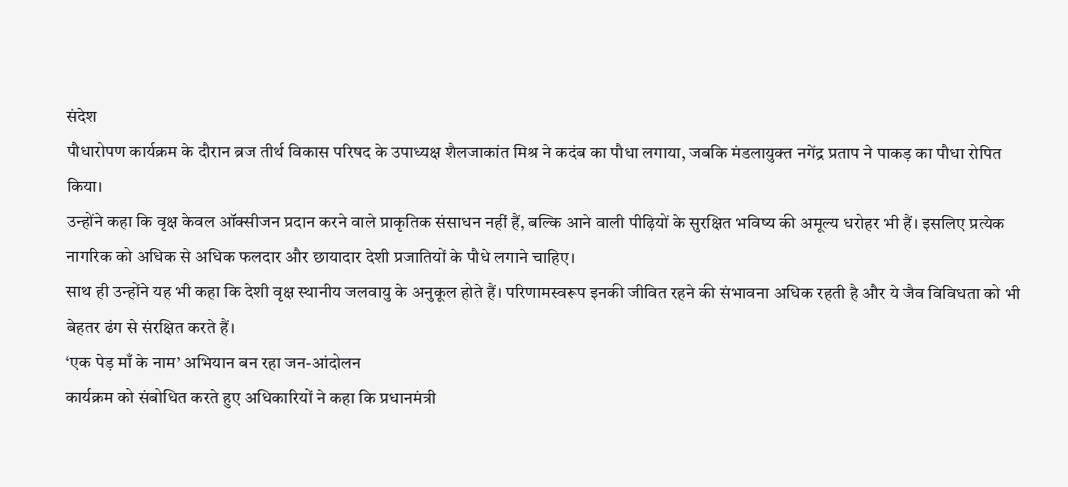संदेश
पौधारोपण कार्यक्रम के दौरान ब्रज तीर्थ विकास परिषद के उपाध्यक्ष शैलजाकांत मिश्र ने कदंब का पौधा लगाया, जबकि मंडलायुक्त नगेंद्र प्रताप ने पाकड़ का पौधा रोपित किया।
उन्होंने कहा कि वृक्ष केवल ऑक्सीजन प्रदान करने वाले प्राकृतिक संसाधन नहीं हैं, बल्कि आने वाली पीढ़ियों के सुरक्षित भविष्य की अमूल्य धरोहर भी हैं। इसलिए प्रत्येक नागरिक को अधिक से अधिक फलदार और छायादार देशी प्रजातियों के पौधे लगाने चाहिए।
साथ ही उन्होंने यह भी कहा कि देशी वृक्ष स्थानीय जलवायु के अनुकूल होते हैं। परिणामस्वरूप इनकी जीवित रहने की संभावना अधिक रहती है और ये जैव विविधता को भी बेहतर ढंग से संरक्षित करते हैं।
‘एक पेड़ माँ के नाम’ अभियान बन रहा जन-आंदोलन
कार्यक्रम को संबोधित करते हुए अधिकारियों ने कहा कि प्रधानमंत्री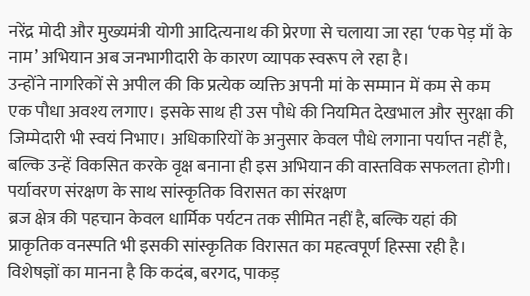नरेंद्र मोदी और मुख्यमंत्री योगी आदित्यनाथ की प्रेरणा से चलाया जा रहा ‘एक पेड़ माँ के नाम’ अभियान अब जनभागीदारी के कारण व्यापक स्वरूप ले रहा है।
उन्होंने नागरिकों से अपील की कि प्रत्येक व्यक्ति अपनी मां के सम्मान में कम से कम एक पौधा अवश्य लगाए। इसके साथ ही उस पौधे की नियमित देखभाल और सुरक्षा की जिम्मेदारी भी स्वयं निभाए। अधिकारियों के अनुसार केवल पौधे लगाना पर्याप्त नहीं है, बल्कि उन्हें विकसित करके वृक्ष बनाना ही इस अभियान की वास्तविक सफलता होगी।
पर्यावरण संरक्षण के साथ सांस्कृतिक विरासत का संरक्षण
ब्रज क्षेत्र की पहचान केवल धार्मिक पर्यटन तक सीमित नहीं है, बल्कि यहां की प्राकृतिक वनस्पति भी इसकी सांस्कृतिक विरासत का महत्वपूर्ण हिस्सा रही है।
विशेषज्ञों का मानना है कि कदंब, बरगद, पाकड़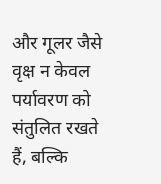और गूलर जैसे वृक्ष न केवल पर्यावरण को संतुलित रखते हैं, बल्कि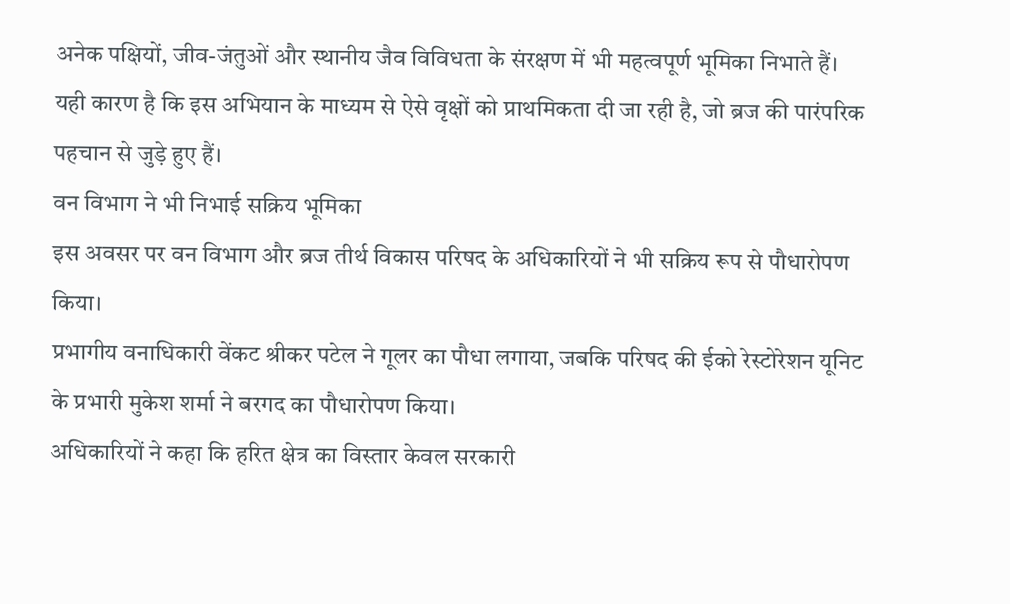अनेक पक्षियों, जीव-जंतुओं और स्थानीय जैव विविधता के संरक्षण में भी महत्वपूर्ण भूमिका निभाते हैं।
यही कारण है कि इस अभियान के माध्यम से ऐसे वृक्षों को प्राथमिकता दी जा रही है, जो ब्रज की पारंपरिक पहचान से जुड़े हुए हैं।
वन विभाग ने भी निभाई सक्रिय भूमिका
इस अवसर पर वन विभाग और ब्रज तीर्थ विकास परिषद के अधिकारियों ने भी सक्रिय रूप से पौधारोपण किया।
प्रभागीय वनाधिकारी वेंकट श्रीकर पटेल ने गूलर का पौधा लगाया, जबकि परिषद की ईको रेस्टोरेशन यूनिट के प्रभारी मुकेश शर्मा ने बरगद का पौधारोपण किया।
अधिकारियों ने कहा कि हरित क्षेत्र का विस्तार केवल सरकारी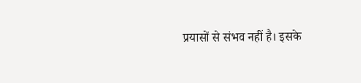प्रयासों से संभव नहीं है। इसके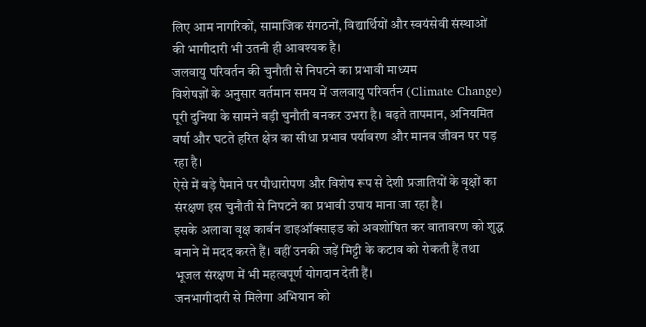लिए आम नागरिकों, सामाजिक संगठनों, विद्यार्थियों और स्वयंसेवी संस्थाओं की भागीदारी भी उतनी ही आवश्यक है।
जलवायु परिवर्तन की चुनौती से निपटने का प्रभावी माध्यम
विशेषज्ञों के अनुसार वर्तमान समय में जलवायु परिवर्तन (Climate Change) पूरी दुनिया के सामने बड़ी चुनौती बनकर उभरा है। बढ़ते तापमान, अनियमित वर्षा और घटते हरित क्षेत्र का सीधा प्रभाव पर्यावरण और मानव जीवन पर पड़ रहा है।
ऐसे में बड़े पैमाने पर पौधारोपण और विशेष रूप से देशी प्रजातियों के वृक्षों का संरक्षण इस चुनौती से निपटने का प्रभावी उपाय माना जा रहा है।
इसके अलावा वृक्ष कार्बन डाइऑक्साइड को अवशोषित कर वातावरण को शुद्ध बनाने में मदद करते हैं। वहीं उनकी जड़ें मिट्टी के कटाव को रोकती हैं तथा भूजल संरक्षण में भी महत्वपूर्ण योगदान देती हैं।
जनभागीदारी से मिलेगा अभियान को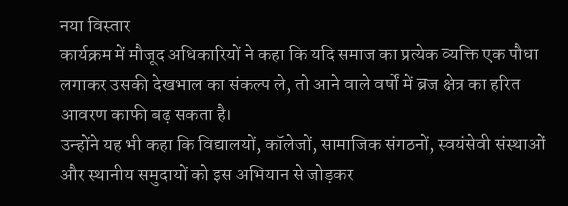नया विस्तार
कार्यक्रम में मौजूद अधिकारियों ने कहा कि यदि समाज का प्रत्येक व्यक्ति एक पौधा लगाकर उसकी देखभाल का संकल्प ले, तो आने वाले वर्षों में ब्रज क्षेत्र का हरित आवरण काफी बढ़ सकता है।
उन्होंने यह भी कहा कि विद्यालयों, कॉलेजों, सामाजिक संगठनों, स्वयंसेवी संस्थाओं और स्थानीय समुदायों को इस अभियान से जोड़कर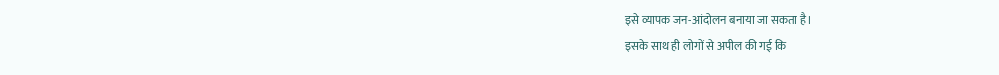इसे व्यापक जन-आंदोलन बनाया जा सकता है।
इसके साथ ही लोगों से अपील की गई कि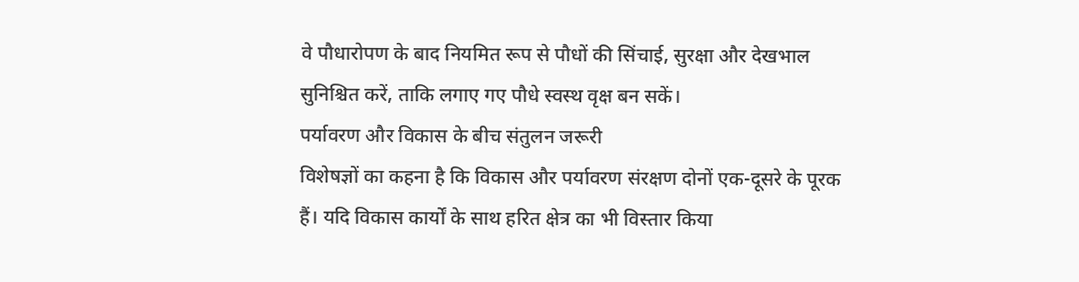वे पौधारोपण के बाद नियमित रूप से पौधों की सिंचाई, सुरक्षा और देखभाल सुनिश्चित करें, ताकि लगाए गए पौधे स्वस्थ वृक्ष बन सकें।
पर्यावरण और विकास के बीच संतुलन जरूरी
विशेषज्ञों का कहना है कि विकास और पर्यावरण संरक्षण दोनों एक-दूसरे के पूरक हैं। यदि विकास कार्यों के साथ हरित क्षेत्र का भी विस्तार किया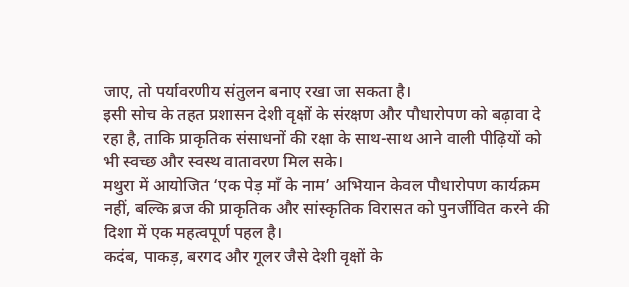जाए, तो पर्यावरणीय संतुलन बनाए रखा जा सकता है।
इसी सोच के तहत प्रशासन देशी वृक्षों के संरक्षण और पौधारोपण को बढ़ावा दे रहा है, ताकि प्राकृतिक संसाधनों की रक्षा के साथ-साथ आने वाली पीढ़ियों को भी स्वच्छ और स्वस्थ वातावरण मिल सके।
मथुरा में आयोजित ‘एक पेड़ माँ के नाम’ अभियान केवल पौधारोपण कार्यक्रम नहीं, बल्कि ब्रज की प्राकृतिक और सांस्कृतिक विरासत को पुनर्जीवित करने की दिशा में एक महत्वपूर्ण पहल है।
कदंब, पाकड़, बरगद और गूलर जैसे देशी वृक्षों के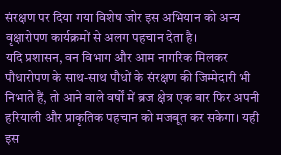संरक्षण पर दिया गया विशेष जोर इस अभियान को अन्य वृक्षारोपण कार्यक्रमों से अलग पहचान देता है।
यदि प्रशासन, वन विभाग और आम नागरिक मिलकर पौधारोपण के साथ-साथ पौधों के संरक्षण की जिम्मेदारी भी निभाते हैं, तो आने वाले वर्षों में ब्रज क्षेत्र एक बार फिर अपनी हरियाली और प्राकृतिक पहचान को मजबूत कर सकेगा। यही इस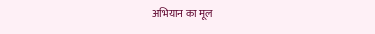अभियान का मूल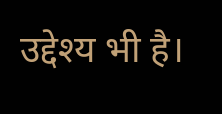उद्देश्य भी है।